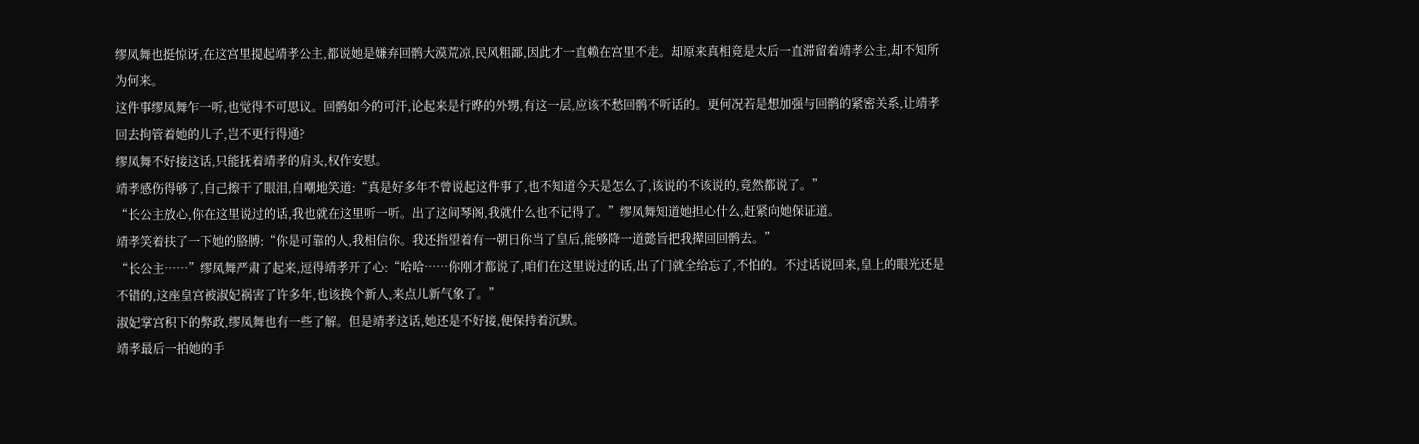缪凤舞也挺惊讶,在这宫里提起靖孝公主,都说她是嫌弃回鹘大漠荒凉,民风粗鄙,因此才一直赖在宫里不走。却原来真相竟是太后一直滞留着靖孝公主,却不知所为何来。
这件事缪凤舞乍一听,也觉得不可思议。回鹘如今的可汗,论起来是行晔的外甥,有这一层,应该不愁回鹘不听话的。更何况若是想加强与回鹘的紧密关系,让靖孝回去拘管着她的儿子,岂不更行得通?
缪凤舞不好接这话,只能抚着靖孝的肩头,权作安慰。
靖孝感伤得够了,自己擦干了眼泪,自嘲地笑道:“真是好多年不曾说起这件事了,也不知道今天是怎么了,该说的不该说的,竟然都说了。”
“长公主放心,你在这里说过的话,我也就在这里听一听。出了这间琴阁,我就什么也不记得了。”缪凤舞知道她担心什么,赶紧向她保证道。
靖孝笑着扶了一下她的胳膊:“你是可靠的人,我相信你。我还指望着有一朝日你当了皇后,能够降一道懿旨把我撵回回鹘去。”
“长公主……”缪凤舞严肃了起来,逗得靖孝开了心:“哈哈……你刚才都说了,咱们在这里说过的话,出了门就全给忘了,不怕的。不过话说回来,皇上的眼光还是不错的,这座皇宫被淑妃祸害了许多年,也该换个新人,来点儿新气象了。”
淑妃掌宫积下的弊政,缪凤舞也有一些了解。但是靖孝这话,她还是不好接,便保持着沉默。
靖孝最后一拍她的手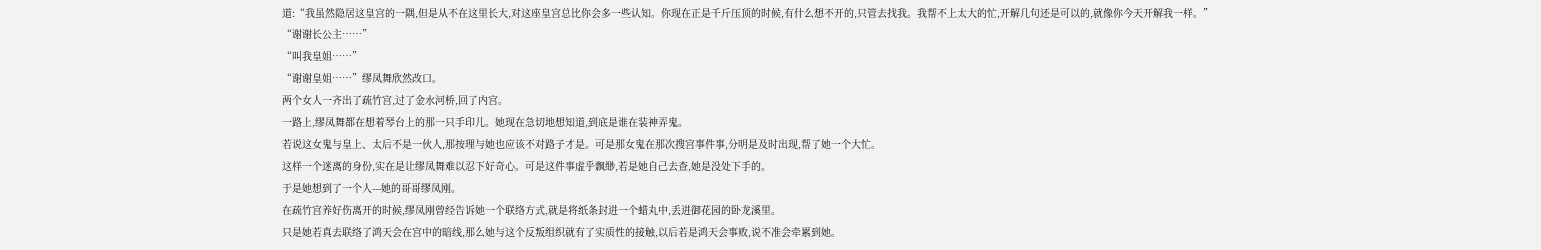道:“我虽然隐居这皇宫的一隅,但是从不在这里长大,对这座皇宫总比你会多一些认知。你现在正是千斤压顶的时候,有什么想不开的,只管去找我。我帮不上太大的忙,开解几句还是可以的,就像你今天开解我一样。”
“谢谢长公主……”
“叫我皇姐……”
“谢谢皇姐……”缪凤舞欣然改口。
两个女人一齐出了疏竹宫,过了金水河桥,回了内宫。
一路上,缪凤舞都在想着琴台上的那一只手印儿。她现在急切地想知道,到底是谁在装神弄鬼。
若说这女鬼与皇上、太后不是一伙人,那按理与她也应该不对路子才是。可是那女鬼在那次搜宫事件事,分明是及时出现,帮了她一个大忙。
这样一个迷离的身份,实在是让缪凤舞难以忍下好奇心。可是这件事虚乎飘缈,若是她自己去查,她是没处下手的。
于是她想到了一个人---她的哥哥缪凤刚。
在疏竹宫养好伤离开的时候,缪凤刚曾经告诉她一个联络方式,就是将纸条封进一个蜡丸中,丢进御花园的卧龙溪里。
只是她若真去联络了鸿天会在宫中的暗线,那么她与这个反叛组织就有了实质性的接触,以后若是鸿天会事败,说不准会牵累到她。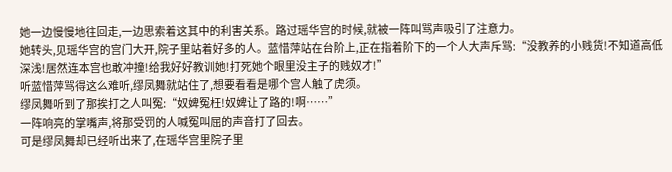她一边慢慢地往回走,一边思索着这其中的利害关系。路过瑶华宫的时候,就被一阵叫骂声吸引了注意力。
她转头,见瑶华宫的宫门大开,院子里站着好多的人。蓝惜萍站在台阶上,正在指着阶下的一个人大声斥骂:“没教养的小贱货!不知道高低深浅!居然连本宫也敢冲撞!给我好好教训她!打死她个眼里没主子的贱奴才!”
听蓝惜萍骂得这么难听,缪凤舞就站住了,想要看看是哪个宫人触了虎须。
缪凤舞听到了那挨打之人叫冤:“奴婢冤枉!奴婢让了路的!啊……”
一阵响亮的掌嘴声,将那受罚的人喊冤叫屈的声音打了回去。
可是缪凤舞却已经听出来了,在瑶华宫里院子里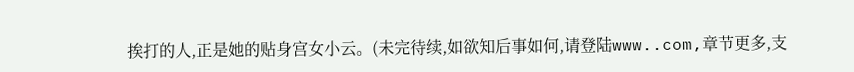挨打的人,正是她的贴身宫女小云。(未完待续,如欲知后事如何,请登陆www..com,章节更多,支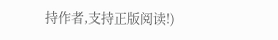持作者,支持正版阅读!)